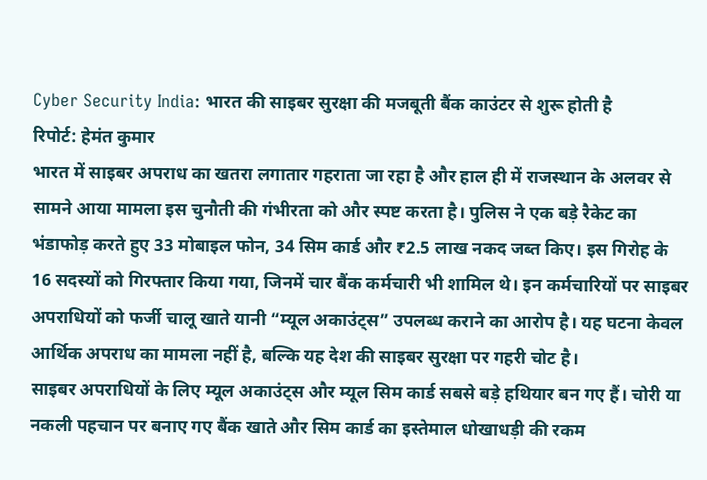Cyber Security India: भारत की साइबर सुरक्षा की मजबूती बैंक काउंटर से शुरू होती है
रिपोर्ट: हेमंत कुमार
भारत में साइबर अपराध का खतरा लगातार गहराता जा रहा है और हाल ही में राजस्थान के अलवर से सामने आया मामला इस चुनौती की गंभीरता को और स्पष्ट करता है। पुलिस ने एक बड़े रैकेट का भंडाफोड़ करते हुए 33 मोबाइल फोन, 34 सिम कार्ड और ₹2.5 लाख नकद जब्त किए। इस गिरोह के 16 सदस्यों को गिरफ्तार किया गया, जिनमें चार बैंक कर्मचारी भी शामिल थे। इन कर्मचारियों पर साइबर अपराधियों को फर्जी चालू खाते यानी “म्यूल अकाउंट्स” उपलब्ध कराने का आरोप है। यह घटना केवल आर्थिक अपराध का मामला नहीं है, बल्कि यह देश की साइबर सुरक्षा पर गहरी चोट है।
साइबर अपराधियों के लिए म्यूल अकाउंट्स और म्यूल सिम कार्ड सबसे बड़े हथियार बन गए हैं। चोरी या नकली पहचान पर बनाए गए बैंक खाते और सिम कार्ड का इस्तेमाल धोखाधड़ी की रकम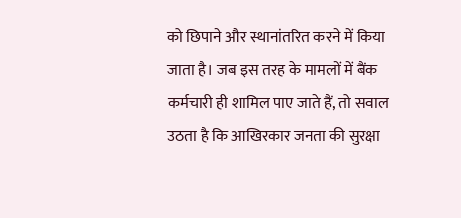को छिपाने और स्थानांतरित करने में किया जाता है। जब इस तरह के मामलों में बैंक कर्मचारी ही शामिल पाए जाते हैं, तो सवाल उठता है कि आखिरकार जनता की सुरक्षा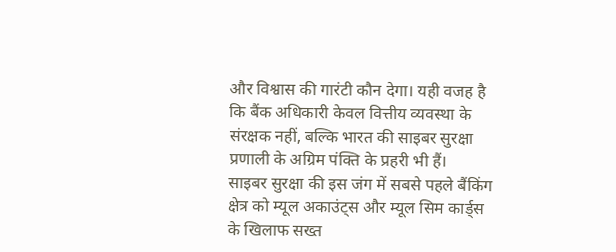और विश्वास की गारंटी कौन देगा। यही वजह है कि बैंक अधिकारी केवल वित्तीय व्यवस्था के संरक्षक नहीं, बल्कि भारत की साइबर सुरक्षा प्रणाली के अग्रिम पंक्ति के प्रहरी भी हैं।
साइबर सुरक्षा की इस जंग में सबसे पहले बैंकिंग क्षेत्र को म्यूल अकाउंट्स और म्यूल सिम कार्ड्स के खिलाफ सख्त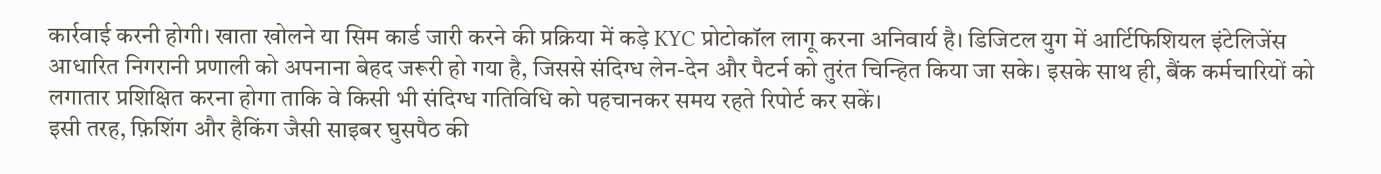कार्रवाई करनी होगी। खाता खोलने या सिम कार्ड जारी करने की प्रक्रिया में कड़े KYC प्रोटोकॉल लागू करना अनिवार्य है। डिजिटल युग में आर्टिफिशियल इंटेलिजेंस आधारित निगरानी प्रणाली को अपनाना बेहद जरूरी हो गया है, जिससे संदिग्ध लेन-देन और पैटर्न को तुरंत चिन्हित किया जा सके। इसके साथ ही, बैंक कर्मचारियों को लगातार प्रशिक्षित करना होगा ताकि वे किसी भी संदिग्ध गतिविधि को पहचानकर समय रहते रिपोर्ट कर सकें।
इसी तरह, फ़िशिंग और हैकिंग जैसी साइबर घुसपैठ की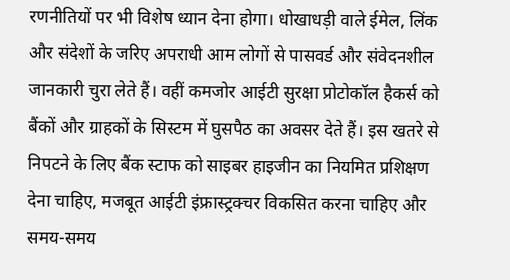रणनीतियों पर भी विशेष ध्यान देना होगा। धोखाधड़ी वाले ईमेल, लिंक और संदेशों के जरिए अपराधी आम लोगों से पासवर्ड और संवेदनशील जानकारी चुरा लेते हैं। वहीं कमजोर आईटी सुरक्षा प्रोटोकॉल हैकर्स को बैंकों और ग्राहकों के सिस्टम में घुसपैठ का अवसर देते हैं। इस खतरे से निपटने के लिए बैंक स्टाफ को साइबर हाइजीन का नियमित प्रशिक्षण देना चाहिए, मजबूत आईटी इंफ्रास्ट्रक्चर विकसित करना चाहिए और समय-समय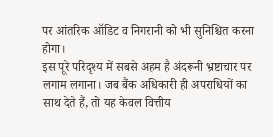पर आंतरिक ऑडिट व निगरानी को भी सुनिश्चित करना होगा।
इस पूरे परिदृश्य में सबसे अहम है अंदरूनी भ्रष्टाचार पर लगाम लगाना। जब बैंक अधिकारी ही अपराधियों का साथ देते हैं, तो यह केवल वित्तीय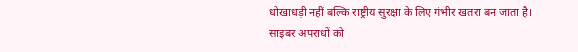धोखाधड़ी नहीं बल्कि राष्ट्रीय सुरक्षा के लिए गंभीर खतरा बन जाता है। साइबर अपराधों को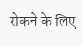रोकने के लिए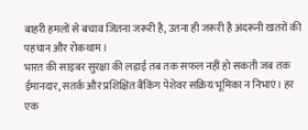बाहरी हमलों से बचाव जितना जरूरी है, उतना ही जरूरी है अंदरूनी खतरों की पहचान और रोकथाम।
भारत की साइबर सुरक्षा की लड़ाई तब तक सफल नहीं हो सकती जब तक ईमानदार, सतर्क और प्रशिक्षित बैंकिंग पेशेवर सक्रिय भूमिका न निभाएं। हर एक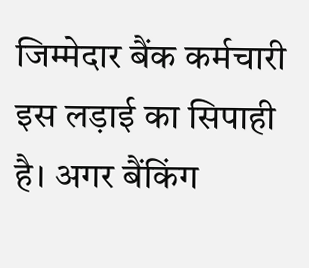जिम्मेदार बैंक कर्मचारी इस लड़ाई का सिपाही है। अगर बैंकिंग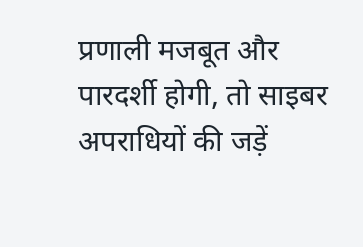प्रणाली मजबूत और पारदर्शी होगी, तो साइबर अपराधियों की जड़ें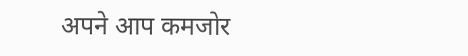अपने आप कमजोर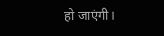हो जाएंगी।